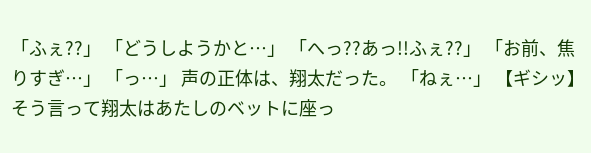「ふぇ??」 「どうしようかと…」 「へっ??あっ!!ふぇ??」 「お前、焦りすぎ…」 「っ…」 声の正体は、翔太だった。 「ねぇ…」 【ギシッ】 そう言って翔太はあたしのベットに座っ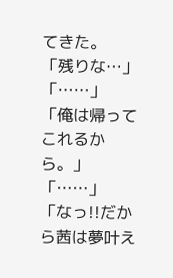てきた。 「残りな…」 「……」 「俺は帰ってこれるから。」 「……」 「なっ!!だから茜は夢叶え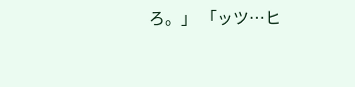ろ。」 「ッツ…ヒ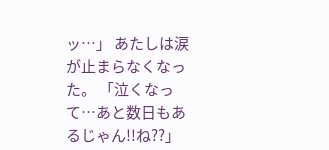ッ…」 あたしは涙が止まらなくなった。 「泣くなって…あと数日もあるじゃん!!ね??」